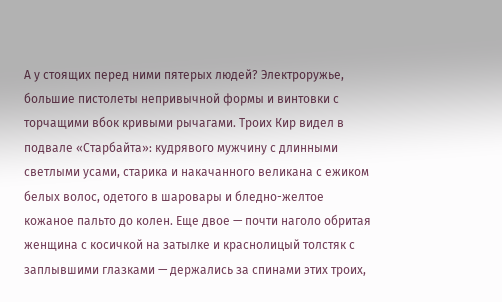А у стоящих перед ними пятерых людей? Электроружье, большие пистолеты непривычной формы и винтовки с торчащими вбок кривыми рычагами. Троих Кир видел в подвале «Старбайта»: кудрявого мужчину с длинными светлыми усами, старика и накачанного великана с ежиком белых волос, одетого в шаровары и бледно-желтое кожаное пальто до колен. Еще двое — почти наголо обритая женщина с косичкой на затылке и краснолицый толстяк с заплывшими глазками — держались за спинами этих троих,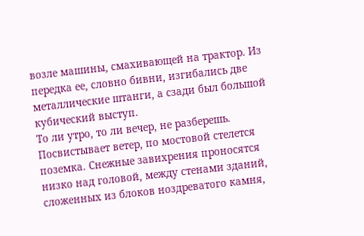возле машины, смахивающей на трактор. Из передка ее, словно бивни, изгибались две металлические штанги, а сзади был большой кубический выступ.
То ли утро, то ли вечер, не разберешь. Посвистывает ветер, по мостовой стелется поземка. Снежные завихрения проносятся низко над головой, между стенами зданий, сложенных из блоков ноздреватого камня,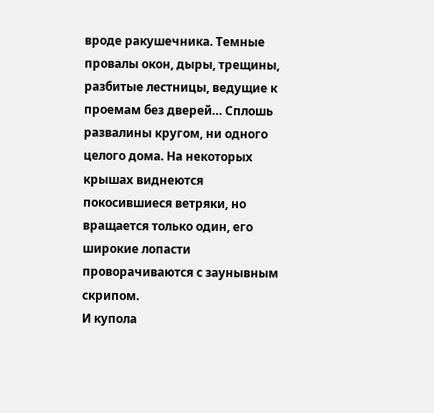вроде ракушечника. Темные провалы окон, дыры, трещины, разбитые лестницы, ведущие к проемам без дверей… Сплошь развалины кругом, ни одного целого дома. На некоторых крышах виднеются покосившиеся ветряки, но вращается только один, его широкие лопасти проворачиваются с заунывным скрипом.
И купола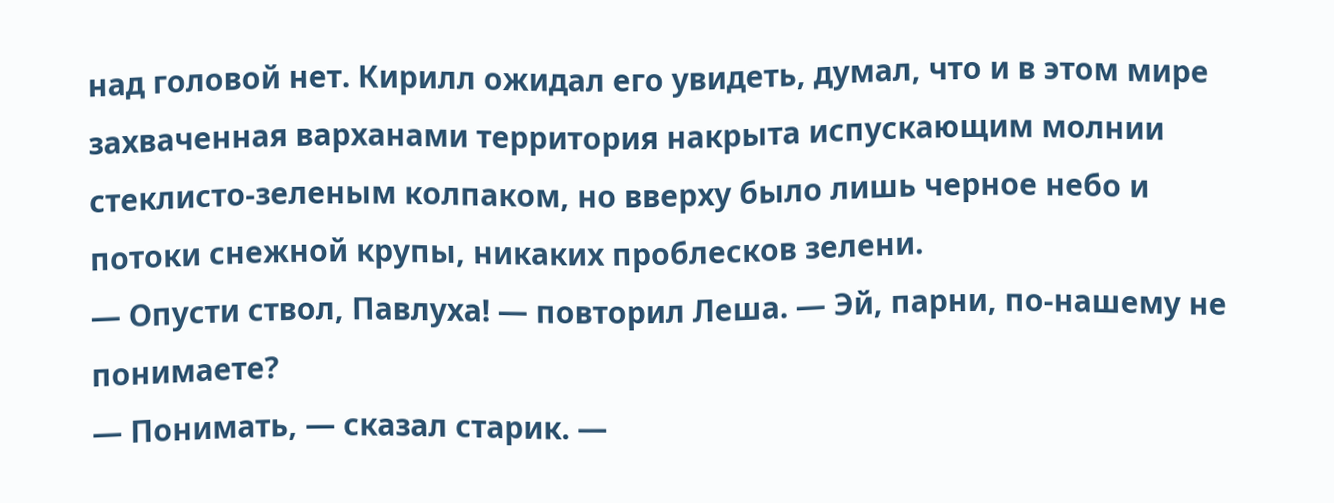над головой нет. Кирилл ожидал его увидеть, думал, что и в этом мире захваченная варханами территория накрыта испускающим молнии стеклисто-зеленым колпаком, но вверху было лишь черное небо и потоки снежной крупы, никаких проблесков зелени.
— Опусти ствол, Павлуха! — повторил Леша. — Эй, парни, по-нашему не понимаете?
— Понимать, — сказал старик. —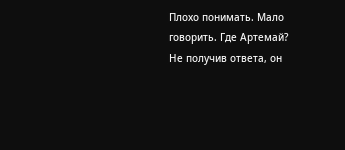Плохо понимать. Мало говорить. Где Артемай?
Не получив ответа, он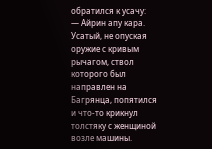обратился к усачу:
— Айрин апу кара.
Усатый, не опуская оружие с кривым рычагом, ствол которого был направлен на Багрянца, попятился и что-то крикнул толстяку с женщиной возле машины.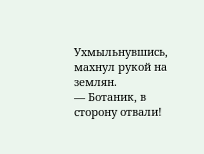Ухмыльнувшись, махнул рукой на землян.
— Ботаник, в сторону отвали!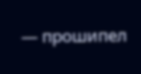— прошипел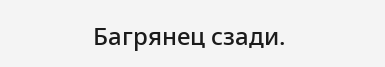Багрянец сзади.